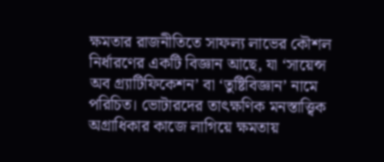ক্ষমতার রাজনীতিতে সাফল্য লাভের কৌশল নির্ধারণের একটি বিজ্ঞান আছে, যা ‘সায়েন্স অব গ্র্যাটিফিকেশন’ বা ‘তুষ্টিবিজ্ঞান’ নামে পরিচিত। ভোটারদের তাৎক্ষণিক মনস্তাত্ত্বিক অগ্রাধিকার কাজে লাগিয়ে ক্ষমতায়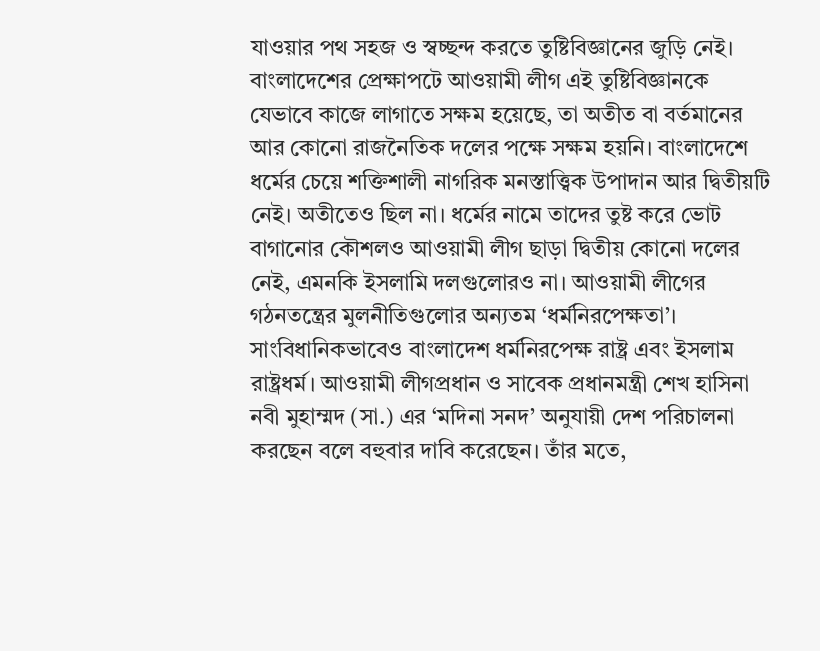যাওয়ার পথ সহজ ও স্বচ্ছন্দ করতে তুষ্টিবিজ্ঞানের জুড়ি নেই। বাংলাদেশের প্রেক্ষাপটে আওয়ামী লীগ এই তুষ্টিবিজ্ঞানকে যেভাবে কাজে লাগাতে সক্ষম হয়েছে, তা অতীত বা বর্তমানের আর কোনো রাজনৈতিক দলের পক্ষে সক্ষম হয়নি। বাংলাদেশে ধর্মের চেয়ে শক্তিশালী নাগরিক মনস্তাত্ত্বিক উপাদান আর দ্বিতীয়টি নেই। অতীতেও ছিল না। ধর্মের নামে তাদের তুষ্ট করে ভোট বাগানোর কৌশলও আওয়ামী লীগ ছাড়া দ্বিতীয় কোনো দলের নেই, এমনকি ইসলামি দলগুলোরও না। আওয়ামী লীগের গঠনতন্ত্রের মুলনীতিগুলোর অন্যতম ‘ধর্মনিরপেক্ষতা’। সাংবিধানিকভাবেও বাংলাদেশ ধর্মনিরপেক্ষ রাষ্ট্র এবং ইসলাম রাষ্ট্রধর্ম। আওয়ামী লীগপ্রধান ও সাবেক প্রধানমন্ত্রী শেখ হাসিনা নবী মুহাম্মদ (সা.) এর ‘মদিনা সনদ’ অনুযায়ী দেশ পরিচালনা করছেন বলে বহুবার দাবি করেছেন। তাঁর মতে,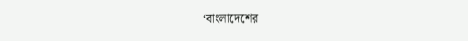‘বাংলাদেশের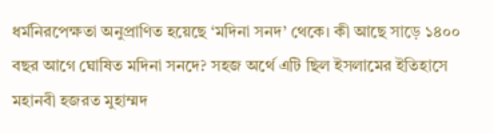ধর্মনিরপেক্ষতা অনুপ্রাণিত হয়েছে ‘মদিনা সনদ’ থেকে। কী আছে সাড়ে ১৪০০ বছর আগে ঘোষিত মদিনা সনদে? সহজ অর্থে এটি ছিল ইসলামের ইতিহাসে মহানবী হজরত মুহাম্মদ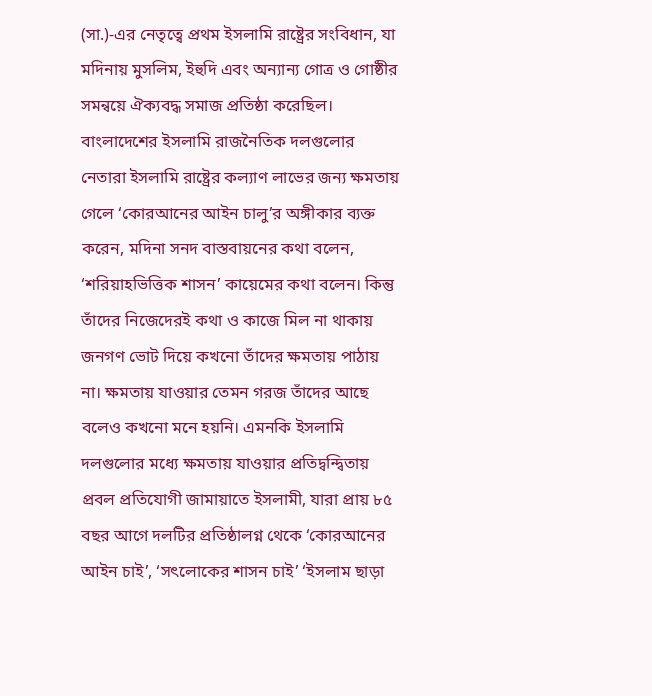(সা.)-এর নেতৃত্বে প্রথম ইসলামি রাষ্ট্রের সংবিধান, যা মদিনায় মুসলিম, ইহুদি এবং অন্যান্য গোত্র ও গোষ্ঠীর সমন্বয়ে ঐক্যবদ্ধ সমাজ প্রতিষ্ঠা করেছিল।
বাংলাদেশের ইসলামি রাজনৈতিক দলগুলোর নেতারা ইসলামি রাষ্ট্রের কল্যাণ লাভের জন্য ক্ষমতায় গেলে ‘কোরআনের আইন চালু’র অঙ্গীকার ব্যক্ত করেন, মদিনা সনদ বাস্তবায়নের কথা বলেন, ‘শরিয়াহভিত্তিক শাসন’ কায়েমের কথা বলেন। কিন্তু তাঁদের নিজেদেরই কথা ও কাজে মিল না থাকায় জনগণ ভোট দিয়ে কখনো তাঁদের ক্ষমতায় পাঠায় না। ক্ষমতায় যাওয়ার তেমন গরজ তাঁদের আছে বলেও কখনো মনে হয়নি। এমনকি ইসলামি দলগুলোর মধ্যে ক্ষমতায় যাওয়ার প্রতিদ্বন্দ্বিতায় প্রবল প্রতিযোগী জামায়াতে ইসলামী, যারা প্রায় ৮৫ বছর আগে দলটির প্রতিষ্ঠালগ্ন থেকে ‘কোরআনের আইন চাই’, ‘সৎলোকের শাসন চাই’ ‘ইসলাম ছাড়া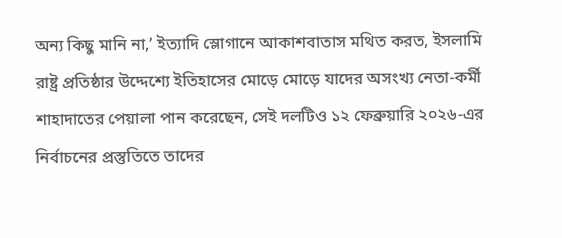অন্য কিছু মানি না,’ ইত্যাদি স্লোগানে আকাশবাতাস মথিত করত, ইসলামি রাষ্ট্র প্রতিষ্ঠার উদ্দেশ্যে ইতিহাসের মোড়ে মোড়ে যাদের অসংখ্য নেতা-কর্মী শাহাদাতের পেয়ালা পান করেছেন, সেই দলটিও ১২ ফেব্রুয়ারি ২০২৬-এর নির্বাচনের প্রস্তুতিতে তাদের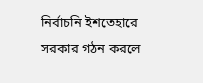নির্বাচনি ইশতেহারে সরকার গঠন করলে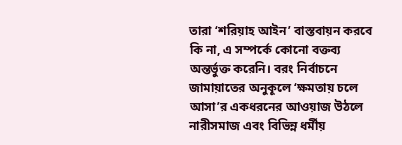তারা ‘শরিয়াহ আইন’ বাস্তবায়ন করবে কি না, এ সম্পর্কে কোনো বক্তব্য অন্তর্ভুক্ত করেনি। বরং নির্বাচনে জামায়াতের অনুকূলে ‘ক্ষমতায় চলে আসা’র একধরনের আওয়াজ উঠলে নারীসমাজ এবং বিভিন্ন ধর্মীয়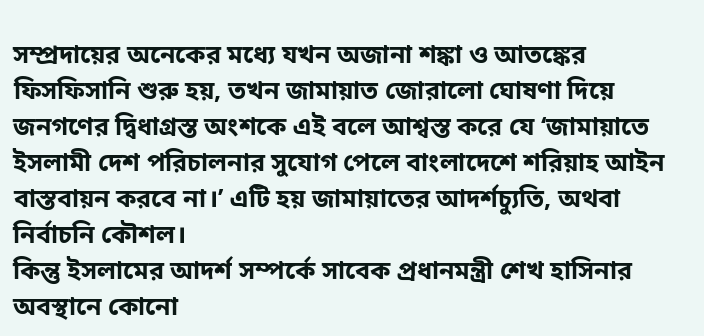সম্প্রদায়ের অনেকের মধ্যে যখন অজানা শঙ্কা ও আতঙ্কের ফিসফিসানি শুরু হয়, তখন জামায়াত জোরালো ঘোষণা দিয়ে জনগণের দ্বিধাগ্রস্ত অংশকে এই বলে আশ্বস্ত করে যে ‘জামায়াতে ইসলামী দেশ পরিচালনার সুযোগ পেলে বাংলাদেশে শরিয়াহ আইন বাস্তবায়ন করবে না।’ এটি হয় জামায়াতের আদর্শচ্যুতি, অথবা নির্বাচনি কৌশল।
কিন্তু ইসলামের আদর্শ সম্পর্কে সাবেক প্রধানমন্ত্রী শেখ হাসিনার অবস্থানে কোনো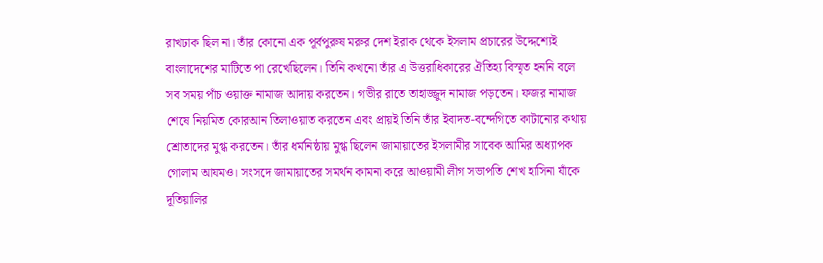রাখঢাক ছিল না। তাঁর কোনো এক পূর্বপুরুষ মরুর দেশ ইরাক থেকে ইসলাম প্রচারের উদ্দেশ্যেই বাংলাদেশের মাটিতে পা রেখেছিলেন। তিনি কখনো তাঁর এ উত্তরাধিকারের ঐতিহ্য বিস্মৃত হননি বলে সব সময় পাঁচ ওয়াক্ত নামাজ আদায় করতেন। গভীর রাতে তাহাজ্জুদ নামাজ পড়তেন। ফজর নামাজ শেষে নিয়মিত কোরআন তিলাওয়াত করতেন এবং প্রায়ই তিনি তাঁর ইবাদত-বন্দেগিতে কাটানোর কথায় শ্রোতাদের মুগ্ধ করতেন। তাঁর ধর্মনিষ্ঠায় মুগ্ধ ছিলেন জামায়াতের ইসলামীর সাবেক আমির অধ্যাপক গোলাম আযমও। সংসদে জামায়াতের সমর্থন কামনা করে আওয়ামী লীগ সভাপতি শেখ হাসিনা যাঁকে দূতিয়ালির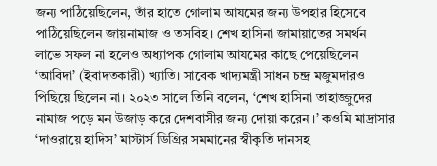জন্য পাঠিয়েছিলেন, তাঁর হাতে গোলাম আযমের জন্য উপহার হিসেবে পাঠিয়েছিলেন জায়নামাজ ও তসবিহ। শেখ হাসিনা জামায়াতের সমর্থন লাভে সফল না হলেও অধ্যাপক গোলাম আযমের কাছে পেয়েছিলেন ‘আবিদা’ (ইবাদতকারী) খ্যাতি। সাবেক খাদ্যমন্ত্রী সাধন চন্দ্র মজুমদারও পিছিয়ে ছিলেন না। ২০২৩ সালে তিনি বলেন, ‘শেখ হাসিনা তাহাজ্জুদের নামাজ পড়ে মন উজাড় করে দেশবাসীর জন্য দোয়া করেন।’ কওমি মাদ্রাসার ‘দাওরায়ে হাদিস’ মাস্টার্স ডিগ্রির সমমানের স্বীকৃতি দানসহ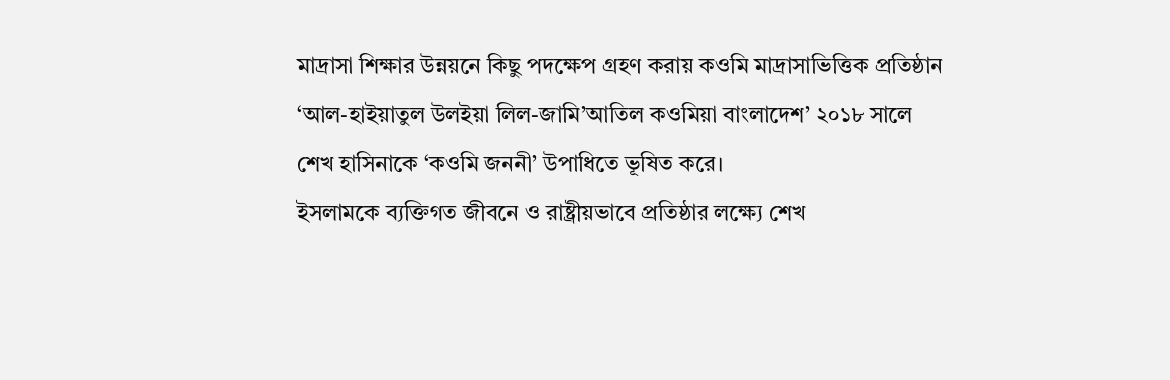মাদ্রাসা শিক্ষার উন্নয়নে কিছু পদক্ষেপ গ্রহণ করায় কওমি মাদ্রাসাভিত্তিক প্রতিষ্ঠান ‘আল-হাইয়াতুল উলইয়া লিল-জামি’আতিল কওমিয়া বাংলাদেশ’ ২০১৮ সালে শেখ হাসিনাকে ‘কওমি জননী’ উপাধিতে ভূষিত করে।
ইসলামকে ব্যক্তিগত জীবনে ও রাষ্ট্রীয়ভাবে প্রতিষ্ঠার লক্ষ্যে শেখ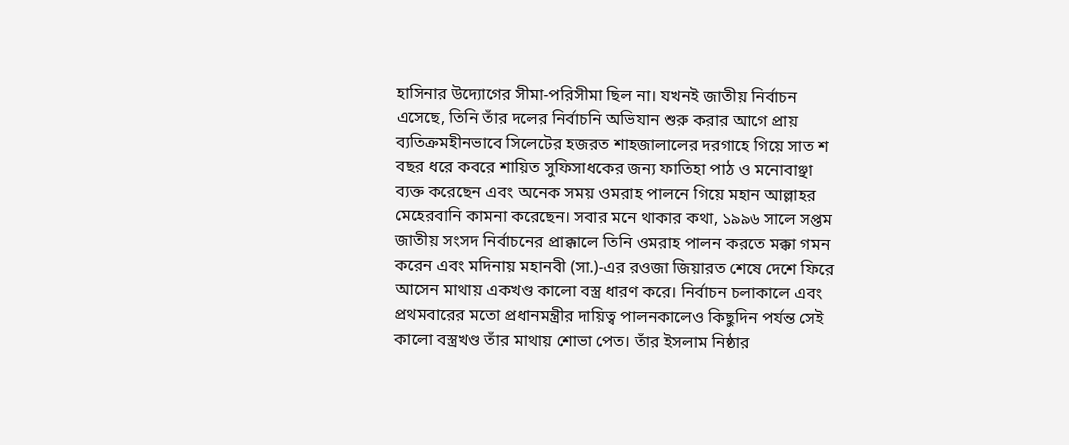হাসিনার উদ্যোগের সীমা-পরিসীমা ছিল না। যখনই জাতীয় নির্বাচন এসেছে, তিনি তাঁর দলের নির্বাচনি অভিযান শুরু করার আগে প্রায় ব্যতিক্রমহীনভাবে সিলেটের হজরত শাহজালালের দরগাহে গিয়ে সাত শ বছর ধরে কবরে শায়িত সুফিসাধকের জন্য ফাতিহা পাঠ ও মনোবাঞ্ছা ব্যক্ত করেছেন এবং অনেক সময় ওমরাহ পালনে গিয়ে মহান আল্লাহর মেহেরবানি কামনা করেছেন। সবার মনে থাকার কথা, ১৯৯৬ সালে সপ্তম জাতীয় সংসদ নির্বাচনের প্রাক্কালে তিনি ওমরাহ পালন করতে মক্কা গমন করেন এবং মদিনায় মহানবী (সা.)-এর রওজা জিয়ারত শেষে দেশে ফিরে আসেন মাথায় একখণ্ড কালো বস্ত্র ধারণ করে। নির্বাচন চলাকালে এবং প্রথমবারের মতো প্রধানমন্ত্রীর দায়িত্ব পালনকালেও কিছুদিন পর্যন্ত সেই কালো বস্ত্রখণ্ড তাঁর মাথায় শোভা পেত। তাঁর ইসলাম নিষ্ঠার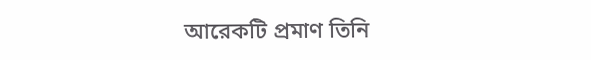আরেকটি প্রমাণ তিনি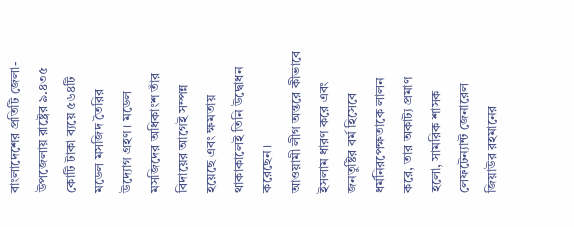বাংলাদেশের প্রতিটি জেলা-উপজেলায় রাষ্ট্রের ৯.৪৩৫ কোটি টাকা ব্যয়ে ৫৬৪টি মডেল মসজিদ তৈরির উদ্যোগ গ্রহণ। মডেল মসজিদের অধিকাংশ তাঁর বিদায়ের আগেই সম্পন্ন হয়েছে এবং ক্ষমতায় থাকাকালেই তিনি উদ্বোধন করেছেন।
আওয়ামী লীগ অন্তরে কীভাবে ইসলাম ধারণ করে এবং জনতুষ্টির বর্ম হিসেবে ধর্মনিরপেক্ষতাকে লালন করে, তার অকাট্য প্রমাণ হলো, সামরিক শাসক লেফটেন্যান্ট জেনারেল জিয়াউর রহমানের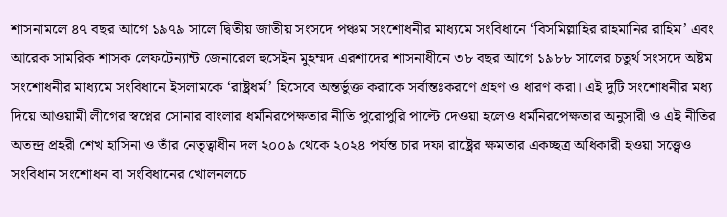শাসনামলে ৪৭ বছর আগে ১৯৭৯ সালে দ্বিতীয় জাতীয় সংসদে পঞ্চম সংশোধনীর মাধ্যমে সংবিধানে ‘বিসমিল্লাহির রাহমানির রাহিম’ এবং আরেক সামরিক শাসক লেফটেন্যান্ট জেনারেল হুসেইন মুহম্মদ এরশাদের শাসনাধীনে ৩৮ বছর আগে ১৯৮৮ সালের চতুর্থ সংসদে অষ্টম সংশোধনীর মাধ্যমে সংবিধানে ইসলামকে ‘রাষ্ট্রধর্ম’ হিসেবে অন্তর্ভুক্ত করাকে সর্বান্তঃকরণে গ্রহণ ও ধারণ করা। এই দুটি সংশোধনীর মধ্য দিয়ে আওয়ামী লীগের স্বপ্নের সোনার বাংলার ধর্মনিরপেক্ষতার নীতি পুরোপুরি পাল্টে দেওয়া হলেও ধর্মনিরপেক্ষতার অনুসারী ও এই নীতির অতন্দ্র প্রহরী শেখ হাসিনা ও তাঁর নেতৃত্বাধীন দল ২০০৯ থেকে ২০২৪ পর্যন্ত চার দফা রাষ্ট্রের ক্ষমতার একচ্ছত্র অধিকারী হওয়া সত্ত্বেও সংবিধান সংশোধন বা সংবিধানের খোলনলচে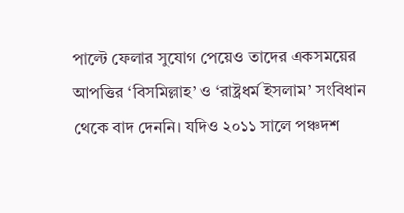পাল্টে ফেলার সুযোগ পেয়েও তাদের একসময়ের আপত্তির ‘বিসমিল্লাহ’ ও ‘রাষ্ট্রধর্ম ইসলাম’ সংবিধান থেকে বাদ দেননি। যদিও ২০১১ সালে পঞ্চদশ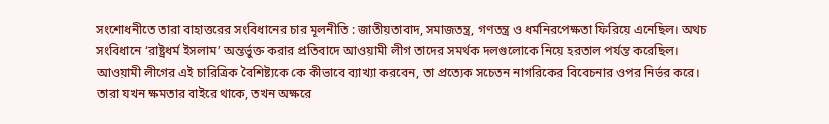সংশোধনীতে তারা বাহাত্তরের সংবিধানের চার মূলনীতি : জাতীয়তাবাদ, সমাজতন্ত্র, গণতন্ত্র ও ধর্মনিরপেক্ষতা ফিরিয়ে এনেছিল। অথচ সংবিধানে ‘রাষ্ট্রধর্ম ইসলাম’ অন্তর্ভুক্ত করার প্রতিবাদে আওয়ামী লীগ তাদের সমর্থক দলগুলোকে নিয়ে হরতাল পর্যন্ত করেছিল। আওয়ামী লীগের এই চারিত্রিক বৈশিষ্ট্যকে কে কীভাবে ব্যাখ্যা করবেন, তা প্রত্যেক সচেতন নাগরিকের বিবেচনার ওপর নির্ভর করে। তারা যখন ক্ষমতার বাইরে থাকে, তখন অক্ষরে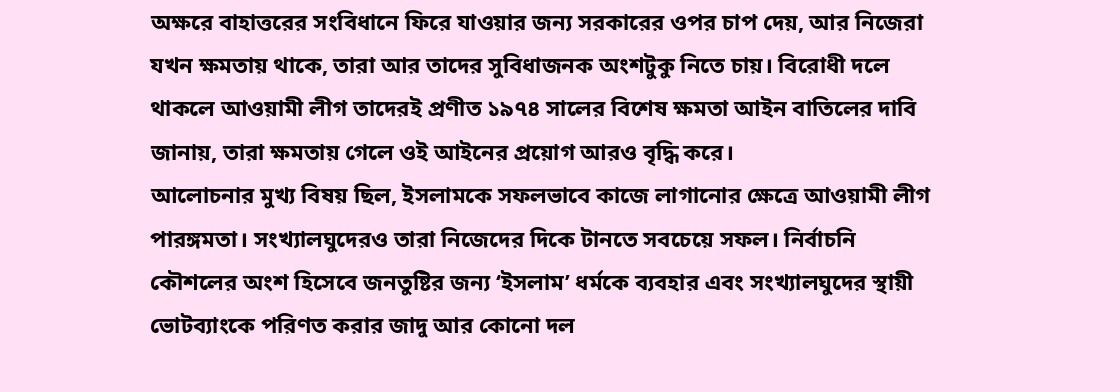অক্ষরে বাহাত্তরের সংবিধানে ফিরে যাওয়ার জন্য সরকারের ওপর চাপ দেয়, আর নিজেরা যখন ক্ষমতায় থাকে, তারা আর তাদের সুবিধাজনক অংশটুকু নিতে চায়। বিরোধী দলে থাকলে আওয়ামী লীগ তাদেরই প্রণীত ১৯৭৪ সালের বিশেষ ক্ষমতা আইন বাতিলের দাবি জানায়, তারা ক্ষমতায় গেলে ওই আইনের প্রয়োগ আরও বৃদ্ধি করে।
আলোচনার মুখ্য বিষয় ছিল, ইসলামকে সফলভাবে কাজে লাগানোর ক্ষেত্রে আওয়ামী লীগ পারঙ্গমতা। সংখ্যালঘুদেরও তারা নিজেদের দিকে টানতে সবচেয়ে সফল। নির্বাচনি কৌশলের অংশ হিসেবে জনতুষ্টির জন্য ‘ইসলাম’ ধর্মকে ব্যবহার এবং সংখ্যালঘুদের স্থায়ী ভোটব্যাংকে পরিণত করার জাদু আর কোনো দল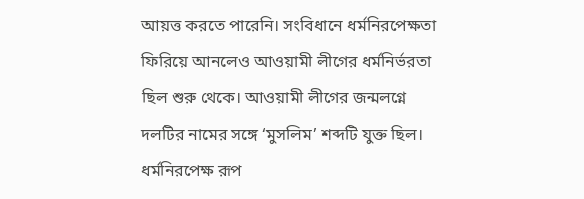আয়ত্ত করতে পারেনি। সংবিধানে ধর্মনিরপেক্ষতা ফিরিয়ে আনলেও আওয়ামী লীগের ধর্মনির্ভরতা ছিল শুরু থেকে। আওয়ামী লীগের জন্মলগ্নে দলটির নামের সঙ্গে ‘মুসলিম’ শব্দটি যুক্ত ছিল। ধর্মনিরপেক্ষ রূপ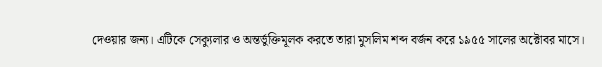দেওয়ার জন্য। এটিকে সেক্যুলার ও অন্তর্ভুক্তিমূলক করতে তারা মুসলিম শব্দ বর্জন করে ১৯৫৫ সালের অক্টোবর মাসে।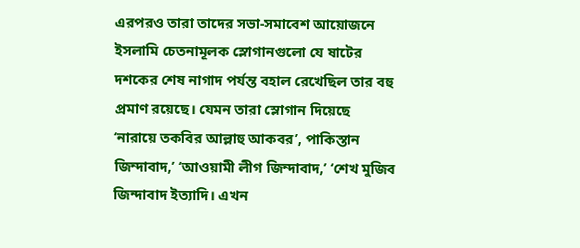এরপরও তারা তাদের সভা-সমাবেশ আয়োজনে ইসলামি চেতনামূলক স্লোগানগুলো যে ষাটের দশকের শেষ নাগাদ পর্যন্ত বহাল রেখেছিল তার বহু প্রমাণ রয়েছে। যেমন তারা স্লোগান দিয়েছে ‘নারায়ে তকবির আল্লাহু আকবর’, পাকিস্তান জিন্দাবাদ,’ ‘আওয়ামী লীগ জিন্দাবাদ,’ ‘শেখ মুজিব জিন্দাবাদ ইত্যাদি। এখন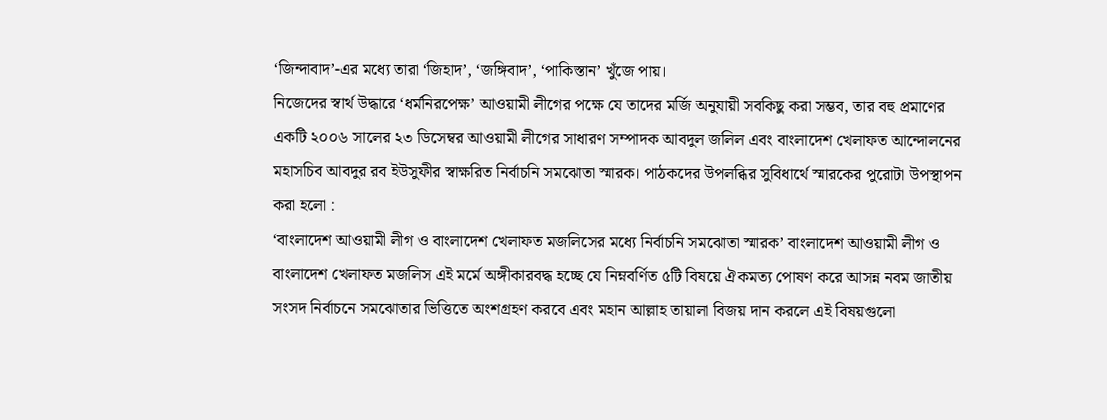‘জিন্দাবাদ’-এর মধ্যে তারা ‘জিহাদ’, ‘জঙ্গিবাদ’, ‘পাকিস্তান’ খুঁজে পায়।
নিজেদের স্বার্থ উদ্ধারে ‘ধর্মনিরপেক্ষ’ আওয়ামী লীগের পক্ষে যে তাদের মর্জি অনুযায়ী সবকিছু করা সম্ভব, তার বহু প্রমাণের একটি ২০০৬ সালের ২৩ ডিসেম্বর আওয়ামী লীগের সাধারণ সম্পাদক আবদুল জলিল এবং বাংলাদেশ খেলাফত আন্দোলনের মহাসচিব আবদুর রব ইউসুফীর স্বাক্ষরিত নির্বাচনি সমঝোতা স্মারক। পাঠকদের উপলব্ধির সুবিধার্থে স্মারকের পুরোটা উপস্থাপন করা হলো :
‘বাংলাদেশ আওয়ামী লীগ ও বাংলাদেশ খেলাফত মজলিসের মধ্যে নির্বাচনি সমঝোতা স্মারক’ বাংলাদেশ আওয়ামী লীগ ও বাংলাদেশ খেলাফত মজলিস এই মর্মে অঙ্গীকারবদ্ধ হচ্ছে যে নিম্নবর্ণিত ৫টি বিষয়ে ঐকমত্য পোষণ করে আসন্ন নবম জাতীয় সংসদ নির্বাচনে সমঝোতার ভিত্তিতে অংশগ্রহণ করবে এবং মহান আল্লাহ তায়ালা বিজয় দান করলে এই বিষয়গুলো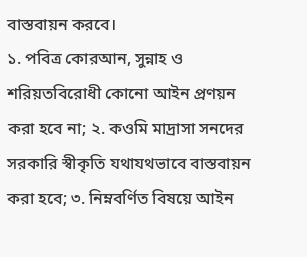বাস্তবায়ন করবে।
১. পবিত্র কোরআন, সুন্নাহ ও শরিয়তবিরোধী কোনো আইন প্রণয়ন করা হবে না; ২. কওমি মাদ্রাসা সনদের সরকারি স্বীকৃতি যথাযথভাবে বাস্তবায়ন করা হবে; ৩. নিম্নবর্ণিত বিষয়ে আইন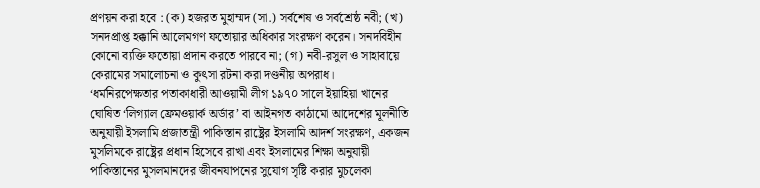প্রণয়ন করা হবে : (ক) হজরত মুহাম্মদ (সা.) সর্বশেষ ও সর্বশ্রেষ্ঠ নবী; (খ) সনদপ্রাপ্ত হক্কানি আলেমগণ ফতোয়ার অধিকার সংরক্ষণ করেন। সনদবিহীন কোনো ব্যক্তি ফতোয়া প্রদান করতে পারবে না; (গ) নবী-রসুল ও সাহাবায়ে কেরামের সমালোচনা ও কুৎসা রটনা করা দণ্ডনীয় অপরাধ।
‘ধর্মনিরপেক্ষতার পতাকাধারী আওয়ামী লীগ ১৯৭০ সালে ইয়াহিয়া খানের ঘোষিত ‘লিগ্যাল ফ্রেমওয়ার্ক অর্ডার’ বা আইনগত কাঠামো আদেশের মূলনীতি অনুযায়ী ইসলামি প্রজাতন্ত্রী পাকিস্তান রাষ্ট্রের ইসলামি আদর্শ সংরক্ষণ, একজন মুসলিমকে রাষ্ট্রের প্রধান হিসেবে রাখা এবং ইসলামের শিক্ষা অনুযায়ী পাকিস্তানের মুসলমানদের জীবনযাপনের সুযোগ সৃষ্টি করার মুচলেকা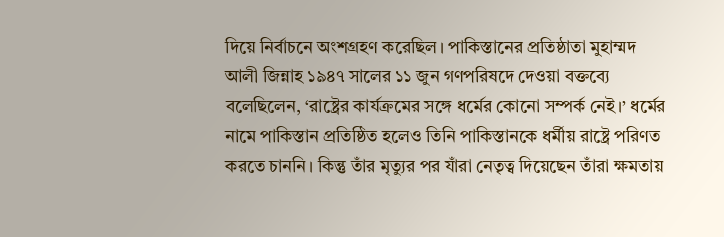দিয়ে নির্বাচনে অংশগ্রহণ করেছিল। পাকিস্তানের প্রতিষ্ঠাতা মুহাম্মদ আলী জিন্নাহ ১৯৪৭ সালের ১১ জুন গণপরিষদে দেওয়া বক্তব্যে বলেছিলেন, ‘রাষ্ট্রের কার্যক্রমের সঙ্গে ধর্মের কোনো সম্পর্ক নেই।’ ধর্মের নামে পাকিস্তান প্রতিষ্ঠিত হলেও তিনি পাকিস্তানকে ধর্মীয় রাষ্ট্রে পরিণত করতে চাননি। কিন্তু তাঁর মৃত্যুর পর যাঁরা নেতৃত্ব দিয়েছেন তাঁরা ক্ষমতায়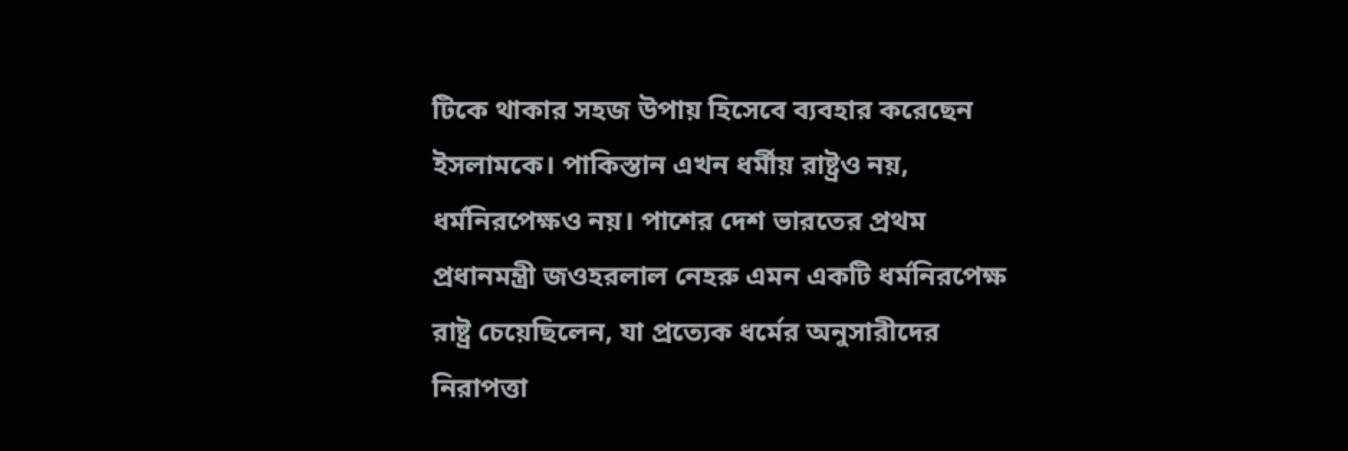টিকে থাকার সহজ উপায় হিসেবে ব্যবহার করেছেন ইসলামকে। পাকিস্তান এখন ধর্মীয় রাষ্ট্রও নয়, ধর্মনিরপেক্ষও নয়। পাশের দেশ ভারতের প্রথম প্রধানমন্ত্রী জওহরলাল নেহরু এমন একটি ধর্মনিরপেক্ষ রাষ্ট্র চেয়েছিলেন, যা প্রত্যেক ধর্মের অনুসারীদের নিরাপত্তা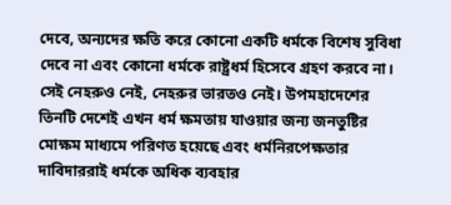দেবে, অন্যদের ক্ষতি করে কোনো একটি ধর্মকে বিশেষ সুবিধা দেবে না এবং কোনো ধর্মকে রাষ্ট্রধর্ম হিসেবে গ্রহণ করবে না। সেই নেহরুও নেই, নেহরুর ভারতও নেই। উপমহাদেশের তিনটি দেশেই এখন ধর্ম ক্ষমতায় যাওয়ার জন্য জনতুষ্টির মোক্ষম মাধ্যমে পরিণত হয়েছে এবং ধর্মনিরপেক্ষতার দাবিদাররাই ধর্মকে অধিক ব্যবহার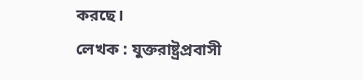করছে।
লেখক : যুক্তরাষ্ট্রপ্রবাসী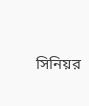সিনিয়র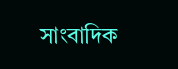সাংবাদিক